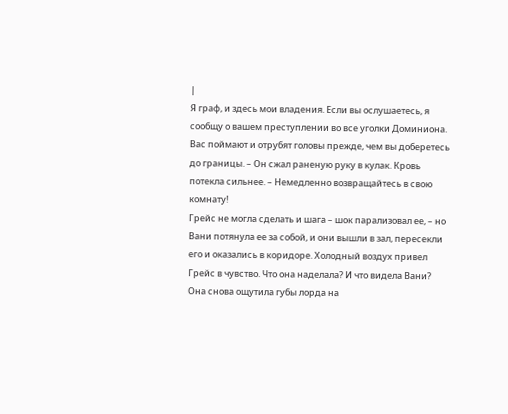|
Я граф, и здесь мои владения. Если вы ослушаетесь, я сообщу о вашем преступлении во все уголки Доминиона. Вас поймают и отрубят головы прежде, чем вы доберетесь до границы. – Он сжал раненую руку в кулак. Кровь потекла сильнее. – Немедленно возвращайтесь в свою комнату!
Грейс не могла сделать и шага – шок парализовал ее, – но Вани потянула ее за собой, и они вышли в зал, пересекли его и оказались в коридоре. Холодный воздух привел Грейс в чувство. Что она наделала? И что видела Вани? Она снова ощутила губы лорда на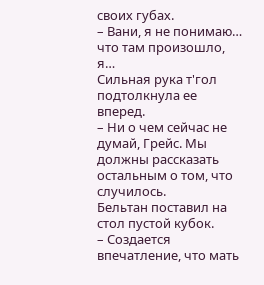своих губах.
– Вани, я не понимаю… что там произошло, я…
Сильная рука т'гол подтолкнула ее вперед.
– Ни о чем сейчас не думай, Грейс. Мы должны рассказать остальным о том, что случилось.
Бельтан поставил на стол пустой кубок.
– Создается впечатление, что мать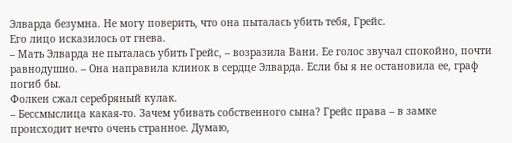Элварда безумна. Не могу поверить, что она пыталась убить тебя, Грейс.
Его лицо исказилось от гнева.
– Мать Элварда не пыталась убить Грейс, – возразила Вани. Ее голос звучал спокойно, почти равнодушно. – Она направила клинок в сердце Элварда. Если бы я не остановила ее, граф погиб бы.
Фолкен сжал серебряный кулак.
– Бессмыслица какая-то. Зачем убивать собственного сына? Грейс права – в замке происходит нечто очень странное. Думаю,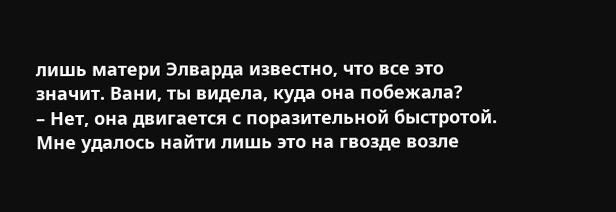лишь матери Элварда известно, что все это значит. Вани, ты видела, куда она побежала?
– Нет, она двигается с поразительной быстротой. Мне удалось найти лишь это на гвозде возле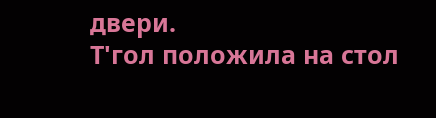двери.
Т'гол положила на стол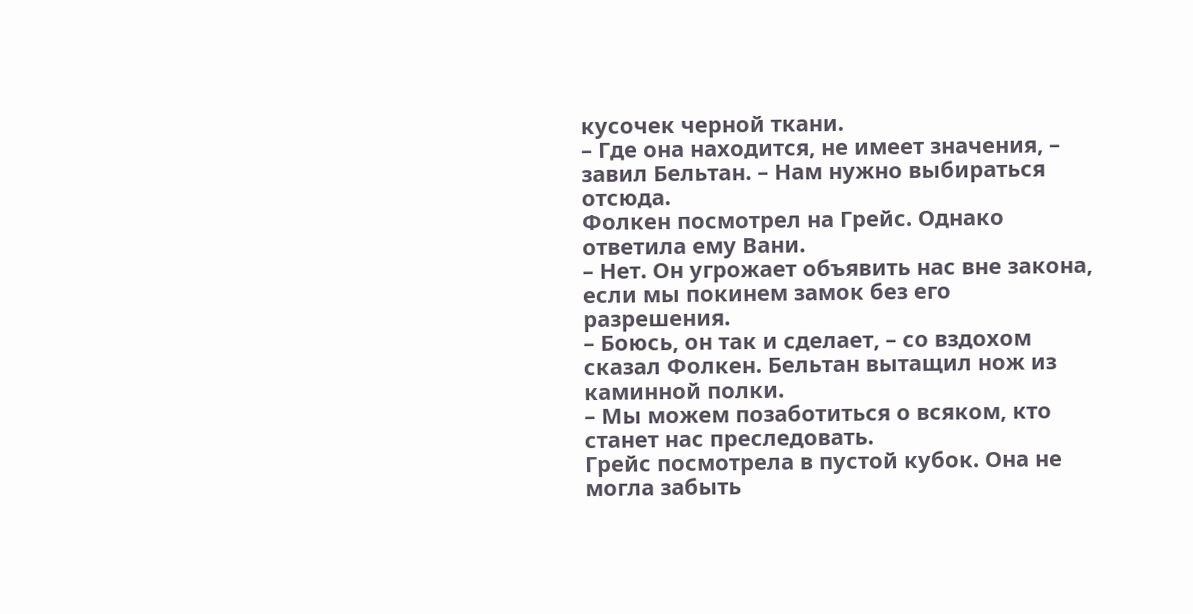кусочек черной ткани.
– Где она находится, не имеет значения, – завил Бельтан. – Нам нужно выбираться отсюда.
Фолкен посмотрел на Грейс. Однако ответила ему Вани.
– Нет. Он угрожает объявить нас вне закона, если мы покинем замок без его разрешения.
– Боюсь, он так и сделает, – со вздохом сказал Фолкен. Бельтан вытащил нож из каминной полки.
– Мы можем позаботиться о всяком, кто станет нас преследовать.
Грейс посмотрела в пустой кубок. Она не могла забыть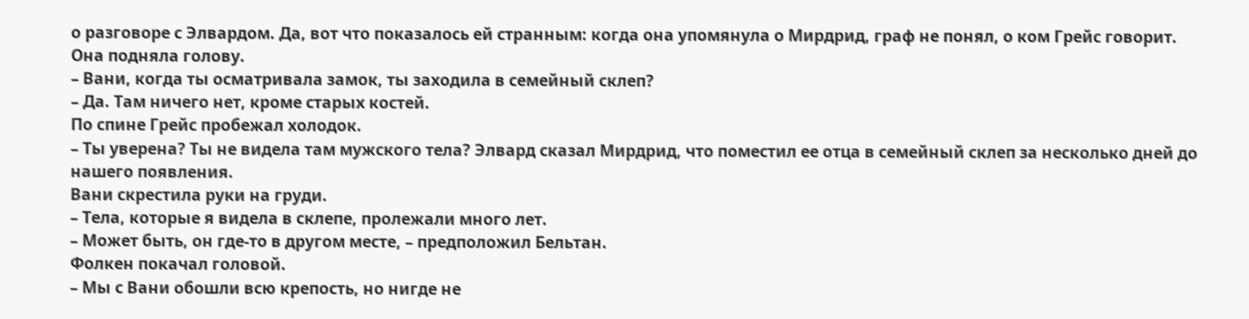о разговоре с Элвардом. Да, вот что показалось ей странным: когда она упомянула о Мирдрид, граф не понял, о ком Грейс говорит.
Она подняла голову.
– Вани, когда ты осматривала замок, ты заходила в семейный склеп?
– Да. Там ничего нет, кроме старых костей.
По спине Грейс пробежал холодок.
– Ты уверена? Ты не видела там мужского тела? Элвард сказал Мирдрид, что поместил ее отца в семейный склеп за несколько дней до нашего появления.
Вани скрестила руки на груди.
– Тела, которые я видела в склепе, пролежали много лет.
– Может быть, он где-то в другом месте, – предположил Бельтан.
Фолкен покачал головой.
– Мы с Вани обошли всю крепость, но нигде не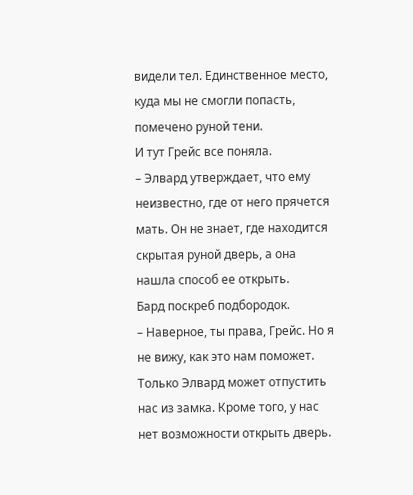видели тел. Единственное место, куда мы не смогли попасть, помечено руной тени.
И тут Грейс все поняла.
– Элвард утверждает, что ему неизвестно, где от него прячется мать. Он не знает, где находится скрытая руной дверь, а она нашла способ ее открыть.
Бард поскреб подбородок.
– Наверное, ты права, Грейс. Но я не вижу, как это нам поможет. Только Элвард может отпустить нас из замка. Кроме того, у нас нет возможности открыть дверь.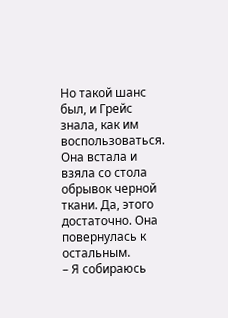Но такой шанс был, и Грейс знала, как им воспользоваться. Она встала и взяла со стола обрывок черной ткани. Да, этого достаточно. Она повернулась к остальным.
– Я собираюсь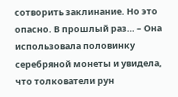сотворить заклинание. Но это опасно. В прошлый раз… – Она использовала половинку серебряной монеты и увидела, что толкователи рун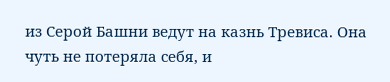из Серой Башни ведут на казнь Тревиса. Она чуть не потеряла себя, и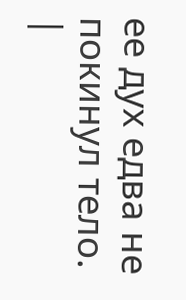ее дух едва не покинул тело. |